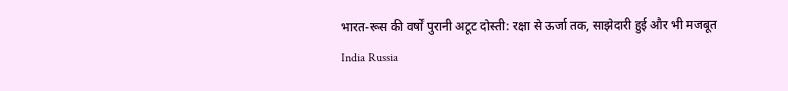भारत-रूस की वर्षों पुरानी अटूट दोस्ती: रक्षा से ऊर्जा तक, साझेदारी हुई और भी मजबूत
India Russia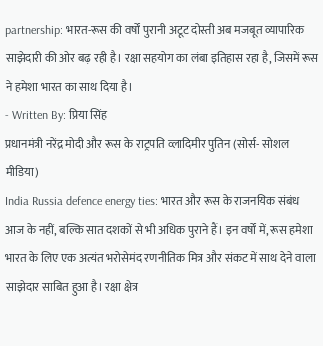partnership: भारत-रूस की वर्षों पुरानी अटूट दोस्ती अब मजबूत व्यापारिक साझेदारी की ओर बढ़ रही है। रक्षा सहयोग का लंबा इतिहास रहा है, जिसमें रूस ने हमेशा भारत का साथ दिया है।
- Written By: प्रिया सिंह
प्रधानमंत्री नरेंद्र मोदी और रूस के राट्रपति व्लादिमीर पुतिन (सोर्स- सोशल मीडिया)
India Russia defence energy ties: भारत और रूस के राजनयिक संबंध आज के नहीं, बल्कि सात दशकों से भी अधिक पुराने हैं। इन वर्षों में, रूस हमेशा भारत के लिए एक अत्यंत भरोसेमंद रणनीतिक मित्र और संकट में साथ देने वाला साझेदार साबित हुआ है। रक्षा क्षेत्र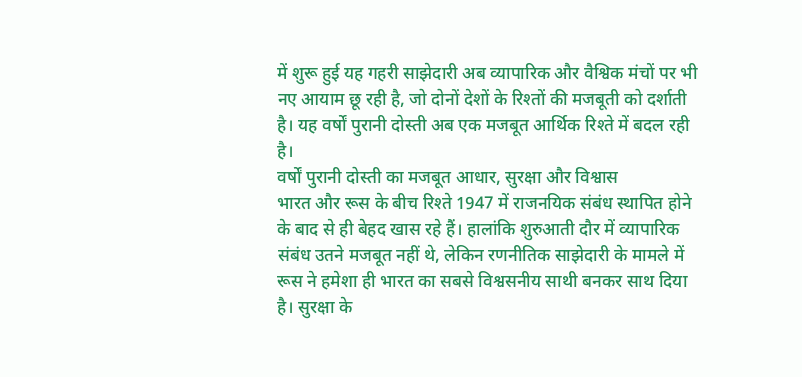में शुरू हुई यह गहरी साझेदारी अब व्यापारिक और वैश्विक मंचों पर भी नए आयाम छू रही है, जो दोनों देशों के रिश्तों की मजबूती को दर्शाती है। यह वर्षों पुरानी दोस्ती अब एक मजबूत आर्थिक रिश्ते में बदल रही है।
वर्षों पुरानी दोस्ती का मजबूत आधार, सुरक्षा और विश्वास
भारत और रूस के बीच रिश्ते 1947 में राजनयिक संबंध स्थापित होने के बाद से ही बेहद खास रहे हैं। हालांकि शुरुआती दौर में व्यापारिक संबंध उतने मजबूत नहीं थे, लेकिन रणनीतिक साझेदारी के मामले में रूस ने हमेशा ही भारत का सबसे विश्वसनीय साथी बनकर साथ दिया है। सुरक्षा के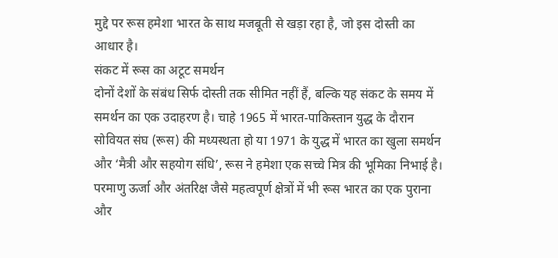मुद्दे पर रूस हमेशा भारत के साथ मजबूती से खड़ा रहा है, जो इस दोस्ती का आधार है।
संकट में रूस का अटूट समर्थन
दोनों देशों के संबंध सिर्फ दोस्ती तक सीमित नहीं हैं, बल्कि यह संकट के समय में समर्थन का एक उदाहरण है। चाहे 1965 में भारत-पाकिस्तान युद्ध के दौरान सोवियत संघ (रूस) की मध्यस्थता हो या 1971 के युद्ध में भारत का खुला समर्थन और ‘मैत्री और सहयोग संधि’, रूस ने हमेशा एक सच्चे मित्र की भूमिका निभाई है। परमाणु ऊर्जा और अंतरिक्ष जैसे महत्वपूर्ण क्षेत्रों में भी रूस भारत का एक पुराना और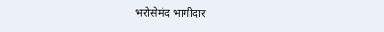भरोसेमंद भागीदार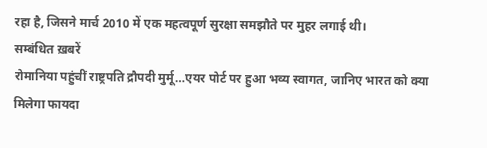रहा है, जिसने मार्च 2010 में एक महत्वपूर्ण सुरक्षा समझौते पर मुहर लगाई थी।
सम्बंधित ख़बरें
रोमानिया पहुंचीं राष्ट्रपति द्रौपदी मुर्मू…एयर पोर्ट पर हुआ भव्य स्वागत, जानिए भारत को क्या मिलेगा फायदा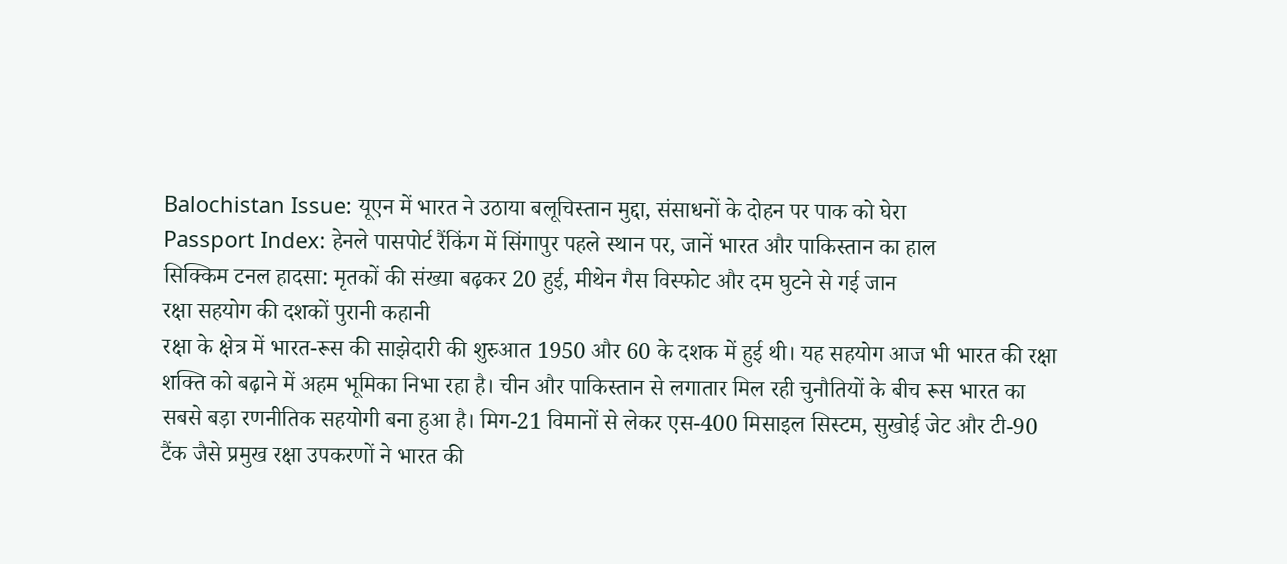Balochistan Issue: यूएन में भारत ने उठाया बलूचिस्तान मुद्दा, संसाधनों के दोहन पर पाक को घेरा
Passport Index: हेनले पासपोर्ट रैंकिंग में सिंगापुर पहले स्थान पर, जानें भारत और पाकिस्तान का हाल
सिक्किम टनल हादसा: मृतकों की संख्या बढ़कर 20 हुई, मीथेन गैस विस्फोट और दम घुटने से गई जान
रक्षा सहयोग की दशकों पुरानी कहानी
रक्षा के क्षेत्र में भारत-रूस की साझेदारी की शुरुआत 1950 और 60 के दशक में हुई थी। यह सहयोग आज भी भारत की रक्षा शक्ति को बढ़ाने में अहम भूमिका निभा रहा है। चीन और पाकिस्तान से लगातार मिल रही चुनौतियों के बीच रूस भारत का सबसे बड़ा रणनीतिक सहयोगी बना हुआ है। मिग-21 विमानों से लेकर एस-400 मिसाइल सिस्टम, सुखोई जेट और टी-90 टैंक जैसे प्रमुख रक्षा उपकरणों ने भारत की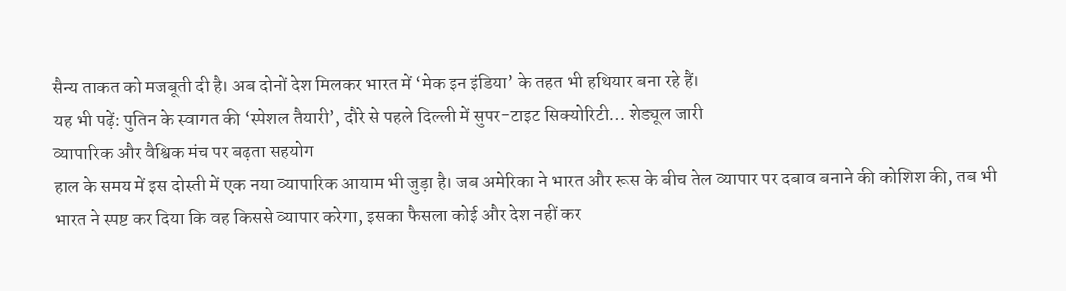सैन्य ताकत को मजबूती दी है। अब दोनों देश मिलकर भारत में ‘मेक इन इंडिया’ के तहत भी हथियार बना रहे हैं।
यह भी पढ़ें: पुतिन के स्वागत की ‘स्पेशल तैयारी’, दौरे से पहले दिल्ली में सुपर-टाइट सिक्योरिटी… शेड्यूल जारी
व्यापारिक और वैश्विक मंच पर बढ़ता सहयोग
हाल के समय में इस दोस्ती में एक नया व्यापारिक आयाम भी जुड़ा है। जब अमेरिका ने भारत और रूस के बीच तेल व्यापार पर दबाव बनाने की कोशिश की, तब भी भारत ने स्पष्ट कर दिया कि वह किससे व्यापार करेगा, इसका फैसला कोई और देश नहीं कर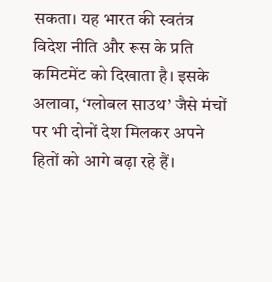सकता। यह भारत की स्वतंत्र विदेश नीति और रूस के प्रति कमिटमेंट को दिखाता है। इसके अलावा, ‘ग्लोबल साउथ’ जैसे मंचों पर भी दोनों देश मिलकर अपने हितों को आगे बढ़ा रहे हैं।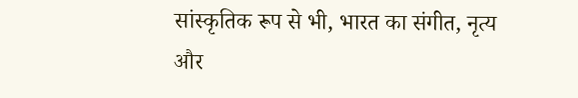सांस्कृतिक रूप से भी, भारत का संगीत, नृत्य और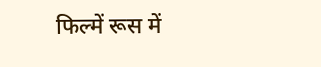फिल्में रूस में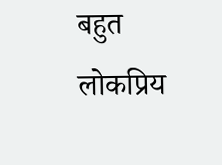बहुत लोकप्रिय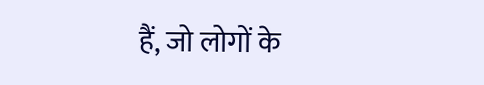हैं, जो लोगों के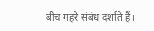बीच गहरे संबंध दर्शाते हैं।